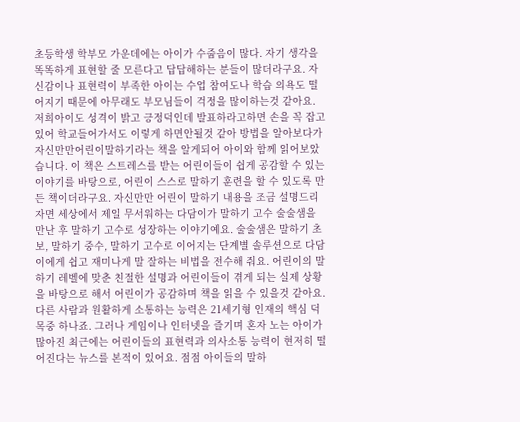초등학생 학부모 가운데에는 아이가 수줍음이 많다. 자기 생각을 똑똑하게 표현할 줄 모른다고 답답해하는 분들이 많더라구요. 자신감이나 표현력이 부족한 아이는 수업 참여도나 학습 의욕도 떨어지기 때문에 아무래도 부모님들이 걱정을 많이하는것 같아요. 저희아이도 성격이 밝고 긍정덕인데 발표하라고하면 손을 꼭 잡고있어 학교들어가서도 이렇게 하면안될것 같아 방법을 알아보다가 자신만만어린이말하기라는 책을 알게되어 아이와 함께 읽어보았습니다. 이 책은 스트레스를 받는 어린이들이 쉽게 공감할 수 있는 이야기를 바탕으로, 어린이 스스로 말하기 훈련을 할 수 있도록 만든 책이더라구요. 자신만만 어린이 말하기 내용을 조금 설명드리자면 세상에서 제일 무서워하는 다담이가 말하기 고수 술술샘을 만난 후 말하기 고수로 성장하는 이야기예요. 술술샘은 말하기 초보, 말하기 중수, 말하기 고수로 이어지는 단계별 솔루션으로 다담이에게 쉽고 재미나게 말 잘하는 비법을 전수해 줘요. 어린이의 말하기 레벨에 맞춘 친절한 설명과 어린이들이 겪게 되는 실제 상황을 바탕으로 해서 어린이가 공감하며 책을 읽을 수 있을것 같아요. 다른 사람과 원활하게 소통하는 능력은 21세기형 인재의 핵심 덕목중 하나죠. 그러나 게임이나 인터넷을 즐기며 혼자 노는 아이가 많아진 최근에는 어린이들의 표현력과 의사소통 능력이 현저히 떨어진다는 뉴스를 본적이 있어요. 점점 아이들의 말하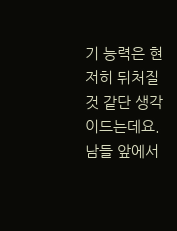기 능력은 현저히 뒤처질것 같단 생각이드는데요. 남들 앞에서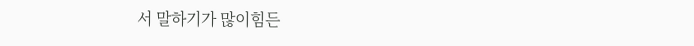서 말하기가 많이힘든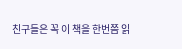친구들은 꼭 이 책을 한번쯤 읽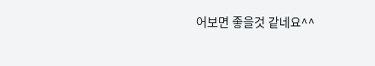어보면 좋을것 같네요^^